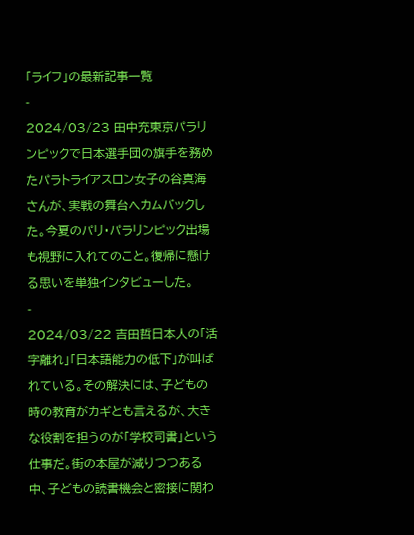「ライフ」の最新記事一覧
-
2024/03/23 田中充東京パラリンピックで日本選手団の旗手を務めたパラトライアスロン女子の谷真海さんが、実戦の舞台へカムバックした。今夏のパリ・パラリンピック出場も視野に入れてのこと。復帰に懸ける思いを単独インタビューした。
-
2024/03/22 吉田哲日本人の「活字離れ」「日本語能力の低下」が叫ばれている。その解決には、子どもの時の教育がカギとも言えるが、大きな役割を担うのが「学校司書」という仕事だ。街の本屋が減りつつある中、子どもの読書機会と密接に関わ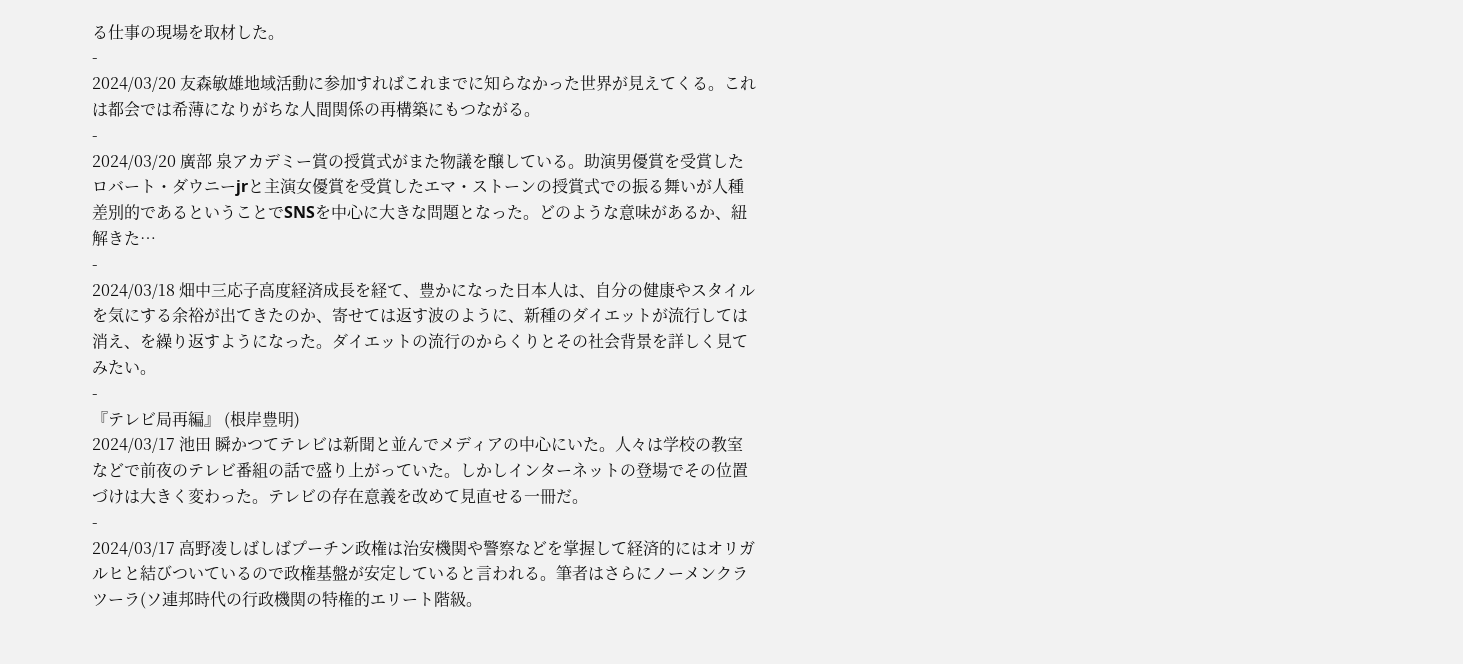る仕事の現場を取材した。
-
2024/03/20 友森敏雄地域活動に参加すればこれまでに知らなかった世界が見えてくる。これは都会では希薄になりがちな人間関係の再構築にもつながる。
-
2024/03/20 廣部 泉アカデミー賞の授賞式がまた物議を醸している。助演男優賞を受賞したロバート・ダウニーjrと主演女優賞を受賞したエマ・ストーンの授賞式での振る舞いが人種差別的であるということでSNSを中心に大きな問題となった。どのような意味があるか、紐解きた…
-
2024/03/18 畑中三応子高度経済成長を経て、豊かになった日本人は、自分の健康やスタイルを気にする余裕が出てきたのか、寄せては返す波のように、新種のダイエットが流行しては消え、を繰り返すようになった。ダイエットの流行のからくりとその社会背景を詳しく見てみたい。
-
『テレビ局再編』 (根岸豊明)
2024/03/17 池田 瞬かつてテレビは新聞と並んでメディアの中心にいた。人々は学校の教室などで前夜のテレビ番組の話で盛り上がっていた。しかしインターネットの登場でその位置づけは大きく変わった。テレビの存在意義を改めて見直せる一冊だ。
-
2024/03/17 高野凌しばしばプーチン政権は治安機関や警察などを掌握して経済的にはオリガルヒと結びついているので政権基盤が安定していると言われる。筆者はさらにノーメンクラツーラ(ソ連邦時代の行政機関の特権的エリート階級。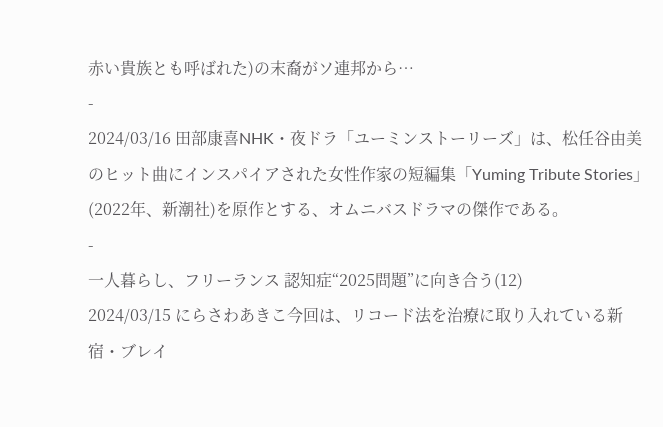赤い貴族とも呼ばれた)の末裔がソ連邦から…
-
2024/03/16 田部康喜NHK・夜ドラ「ユーミンストーリーズ」は、松任谷由美のヒット曲にインスパイアされた女性作家の短編集「Yuming Tribute Stories」(2022年、新潮社)を原作とする、オムニバスドラマの傑作である。
-
一人暮らし、フリーランス 認知症“2025問題”に向き合う(12)
2024/03/15 にらさわあきこ今回は、リコード法を治療に取り入れている新宿・ブレイ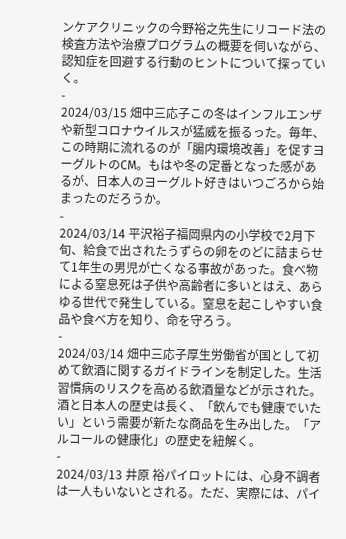ンケアクリニックの今野裕之先生にリコード法の検査方法や治療プログラムの概要を伺いながら、認知症を回避する行動のヒントについて探っていく。
-
2024/03/15 畑中三応子この冬はインフルエンザや新型コロナウイルスが猛威を振るった。毎年、この時期に流れるのが「腸内環境改善」を促すヨーグルトのCM。もはや冬の定番となった感があるが、日本人のヨーグルト好きはいつごろから始まったのだろうか。
-
2024/03/14 平沢裕子福岡県内の小学校で2月下旬、給食で出されたうずらの卵をのどに詰まらせて1年生の男児が亡くなる事故があった。食べ物による窒息死は子供や高齢者に多いとはえ、あらゆる世代で発生している。窒息を起こしやすい食品や食べ方を知り、命を守ろう。
-
2024/03/14 畑中三応子厚生労働省が国として初めて飲酒に関するガイドラインを制定した。生活習慣病のリスクを高める飲酒量などが示された。酒と日本人の歴史は長く、「飲んでも健康でいたい」という需要が新たな商品を生み出した。「アルコールの健康化」の歴史を紐解く。
-
2024/03/13 井原 裕パイロットには、心身不調者は一人もいないとされる。ただ、実際には、パイ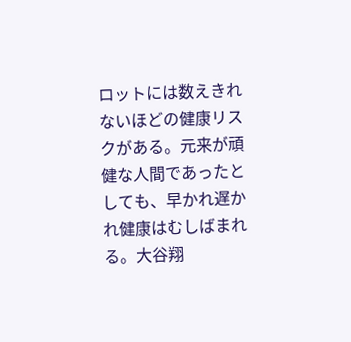ロットには数えきれないほどの健康リスクがある。元来が頑健な人間であったとしても、早かれ遅かれ健康はむしばまれる。大谷翔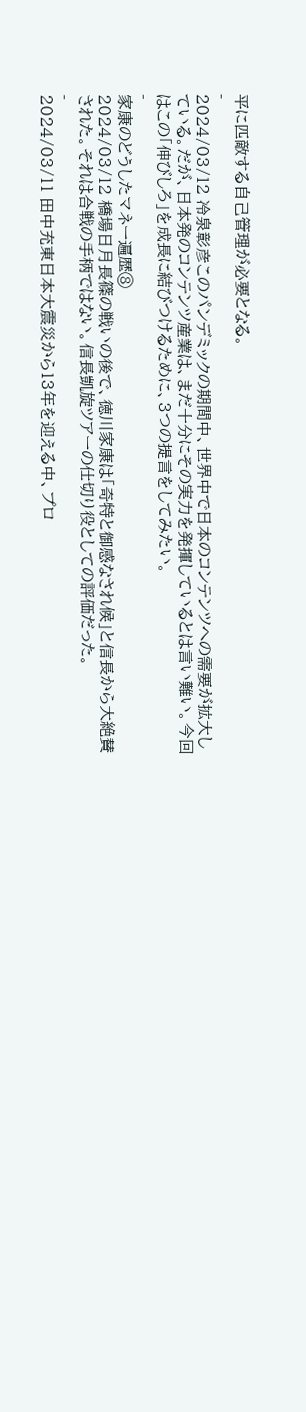平に匹敵する自己管理が必要となる。
-
2024/03/12 冷泉彰彦このパンデミックの期間中、世界中で日本のコンテンツへの需要が拡大している。だが、日本発のコンテンツ産業は、まだ十分にその実力を発揮しているとは言い難い。今回はこの「伸びしろ」を成長に結びつけるために、3つの提言をしてみたい。
-
家康のどうしたマネー遍歴⑧
2024/03/12 橋場日月長篠の戦いの後で、徳川家康は「奇特と御感なされ候」と信長から大絶賛された。それは合戦の手柄ではない。信長凱旋ツアーの仕切り役としての評価だった。
-
2024/03/11 田中充東日本大震災から13年を迎える中、プロ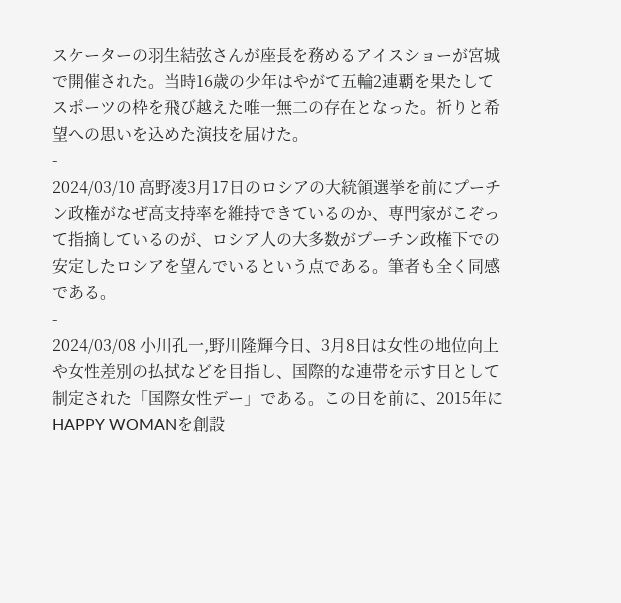スケーターの羽生結弦さんが座長を務めるアイスショーが宮城で開催された。当時16歳の少年はやがて五輪2連覇を果たしてスポーツの枠を飛び越えた唯一無二の存在となった。祈りと希望への思いを込めた演技を届けた。
-
2024/03/10 高野凌3月17日のロシアの大統領選挙を前にプーチン政権がなぜ高支持率を維持できているのか、専門家がこぞって指摘しているのが、ロシア人の大多数がプーチン政権下での安定したロシアを望んでいるという点である。筆者も全く同感である。
-
2024/03/08 小川孔一,野川隆輝今日、3月8日は女性の地位向上や女性差別の払拭などを目指し、国際的な連帯を示す日として制定された「国際女性デー」である。この日を前に、2015年にHAPPY WOMANを創設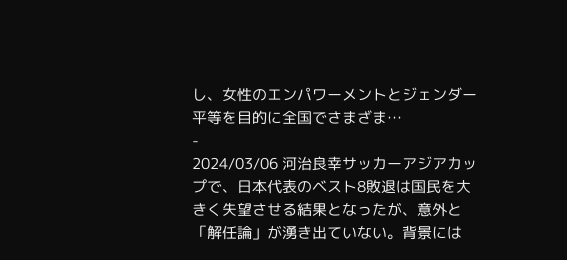し、女性のエンパワーメントとジェンダー平等を目的に全国でさまざま…
-
2024/03/06 河治良幸サッカーアジアカップで、日本代表のベスト8敗退は国民を大きく失望させる結果となったが、意外と「解任論」が湧き出ていない。背景には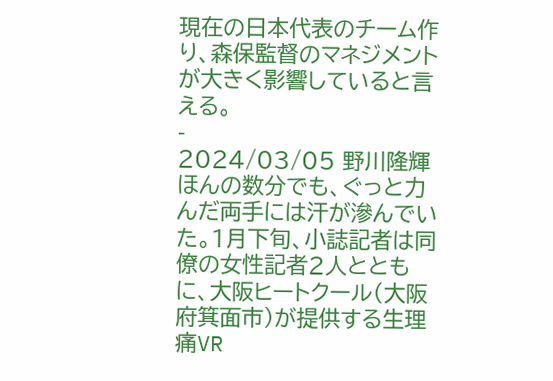現在の日本代表のチーム作り、森保監督のマネジメントが大きく影響していると言える。
-
2024/03/05 野川隆輝ほんの数分でも、ぐっと力んだ両手には汗が滲んでいた。1月下旬、小誌記者は同僚の女性記者2人とともに、大阪ヒートクール(大阪府箕面市)が提供する生理痛VR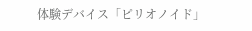体験デバイス「ピリオノイド」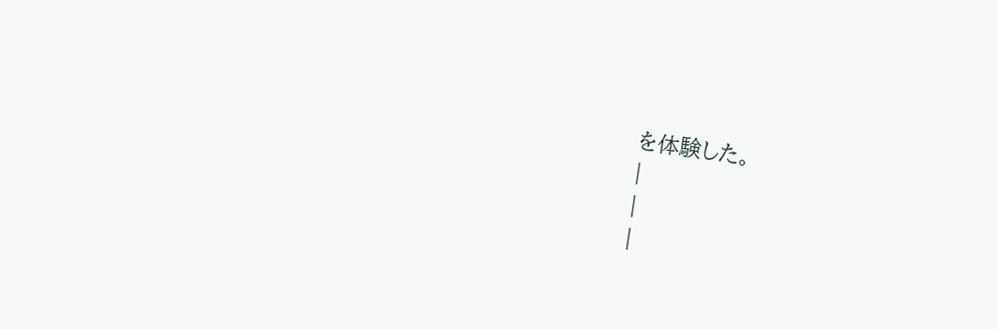を体験した。
|
|
|